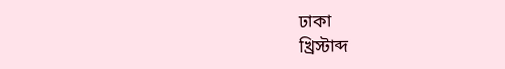ঢাকা
খ্রিস্টাব্দ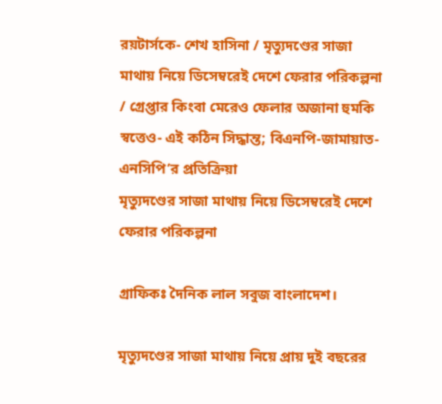রয়টার্সকে- শেখ হাসিনা / মৃত্যুদণ্ডের সাজা মাথায় নিয়ে ডিসেম্বরেই দেশে ফেরার পরিকল্পনা / গ্রেপ্তার কিংবা মেরেও ফেলার অজানা হুমকি স্বত্তেও- এই কঠিন সিদ্ধান্ত; বিএনপি-জামায়াত-এনসিপি’র প্রতিক্রিয়া
মৃত্যুদণ্ডের সাজা মাথায় নিয়ে ডিসেম্বরেই দেশে ফেরার পরিকল্পনা

গ্রাফিকঃ দৈনিক লাল সবুজ বাংলাদেশ।

মৃত্যুদণ্ডের সাজা মাথায় নিয়ে প্রায় দুই বছরের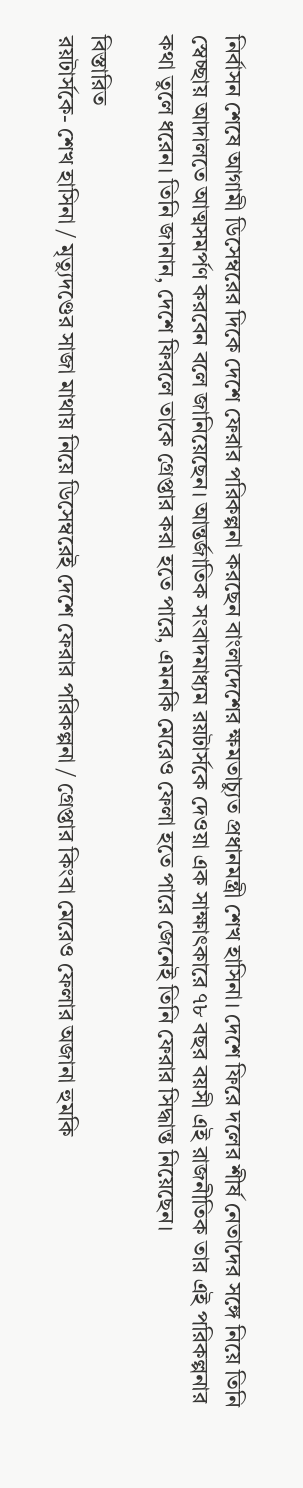নির্বাসন শেষে আগামী ডিসেম্বরের দিকে দেশে ফেরার পরিকল্পনা করছেন বাংলাদেশের ক্ষমতাচ্যুত প্রধানমন্ত্রী শেখ হাসিনা। দেশে ফিরে দলের শীর্ষ নেতাদের সঙ্গে নিয়ে তিনি স্বেচ্ছায় আদালতে আত্মসমর্পণ করবেন বলে জানিয়েছেন। আন্তর্জাতিক সংবাদমাধ্যম রয়টার্সকে দেওয়া এক সাক্ষাৎকারে ৭৮ বছর বয়সী এই রাজনীতিক তার এই পরিকল্পনার কথা তুলে ধরেন। তিনি জানান, দেশে ফিরলে তাকে গ্রেপ্তার করা হতে পারে, এমনকি মেরেও ফেলা হতে পারে জেনেই তিনি ফেরার সিদ্ধান্ত নিয়েছেন।

বিস্তারিত
রয়টার্সকে- শেখ হাসিনা / মৃত্যুদণ্ডের সাজা মাথায় নিয়ে ডিসেম্বরেই দেশে ফেরার পরিকল্পনা / গ্রেপ্তার কিংবা মেরেও ফেলার অজানা হুমকি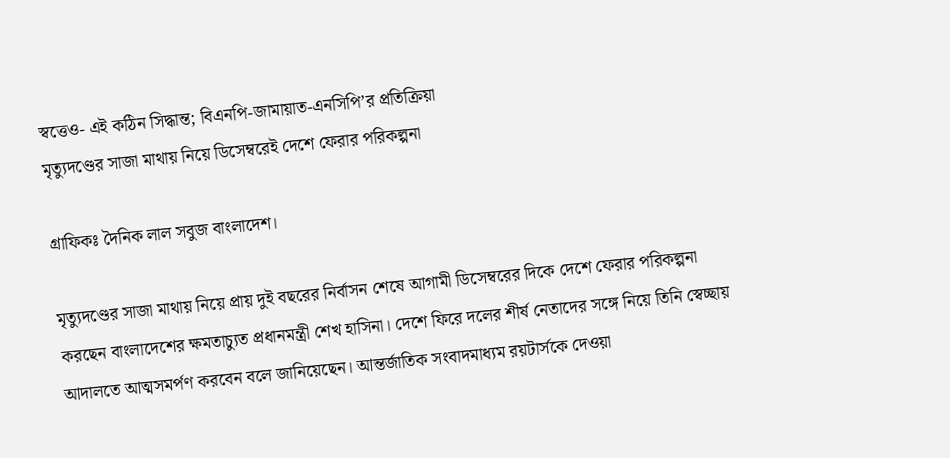স্বত্তেও- এই কঠিন সিদ্ধান্ত; বিএনপি-জামায়াত-এনসিপি’র প্রতিক্রিয়া
মৃত্যুদণ্ডের সাজা মাথায় নিয়ে ডিসেম্বরেই দেশে ফেরার পরিকল্পনা

গ্রাফিকঃ দৈনিক লাল সবুজ বাংলাদেশ।

মৃত্যুদণ্ডের সাজা মাথায় নিয়ে প্রায় দুই বছরের নির্বাসন শেষে আগামী ডিসেম্বরের দিকে দেশে ফেরার পরিকল্পনা করছেন বাংলাদেশের ক্ষমতাচ্যুত প্রধানমন্ত্রী শেখ হাসিনা। দেশে ফিরে দলের শীর্ষ নেতাদের সঙ্গে নিয়ে তিনি স্বেচ্ছায় আদালতে আত্মসমর্পণ করবেন বলে জানিয়েছেন। আন্তর্জাতিক সংবাদমাধ্যম রয়টার্সকে দেওয়া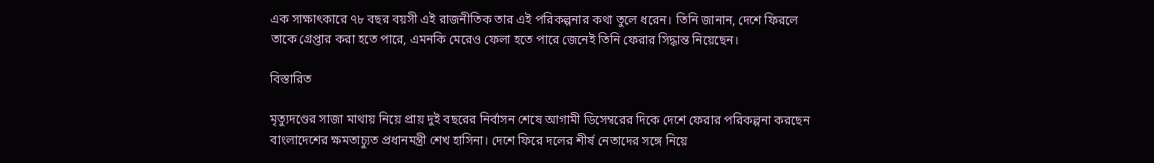এক সাক্ষাৎকারে ৭৮ বছর বয়সী এই রাজনীতিক তার এই পরিকল্পনার কথা তুলে ধরেন। তিনি জানান, দেশে ফিরলে তাকে গ্রেপ্তার করা হতে পারে, এমনকি মেরেও ফেলা হতে পারে জেনেই তিনি ফেরার সিদ্ধান্ত নিয়েছেন।

বিস্তারিত

মৃত্যুদণ্ডের সাজা মাথায় নিয়ে প্রায় দুই বছরের নির্বাসন শেষে আগামী ডিসেম্বরের দিকে দেশে ফেরার পরিকল্পনা করছেন বাংলাদেশের ক্ষমতাচ্যুত প্রধানমন্ত্রী শেখ হাসিনা। দেশে ফিরে দলের শীর্ষ নেতাদের সঙ্গে নিয়ে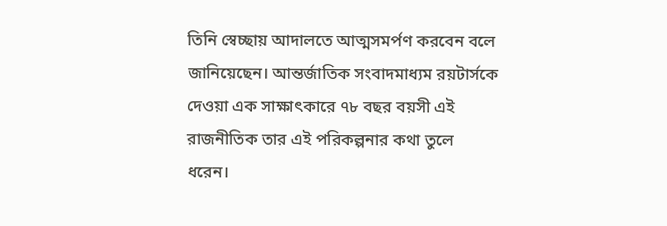তিনি স্বেচ্ছায় আদালতে আত্মসমর্পণ করবেন বলে জানিয়েছেন। আন্তর্জাতিক সংবাদমাধ্যম রয়টার্সকে দেওয়া এক সাক্ষাৎকারে ৭৮ বছর বয়সী এই রাজনীতিক তার এই পরিকল্পনার কথা তুলে ধরেন।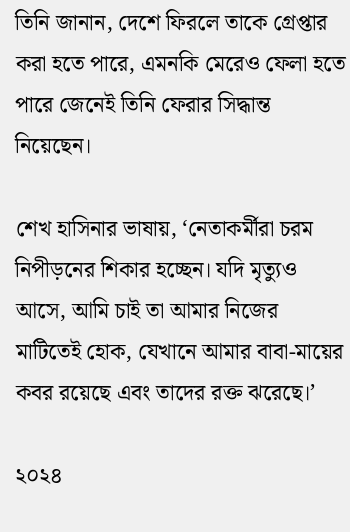তিনি জানান, দেশে ফিরলে তাকে গ্রেপ্তার করা হতে পারে, এমনকি মেরেও ফেলা হতে পারে জেনেই তিনি ফেরার সিদ্ধান্ত নিয়েছেন।

শেখ হাসিনার ভাষায়, ‘নেতাকর্মীরা চরম নিপীড়নের শিকার হচ্ছেন। যদি মৃত্যুও আসে, আমি চাই তা আমার নিজের মাটিতেই হোক, যেখানে আমার বাবা-মায়ের কবর রয়েছে এবং তাদের রক্ত ঝরেছে।’

২০২৪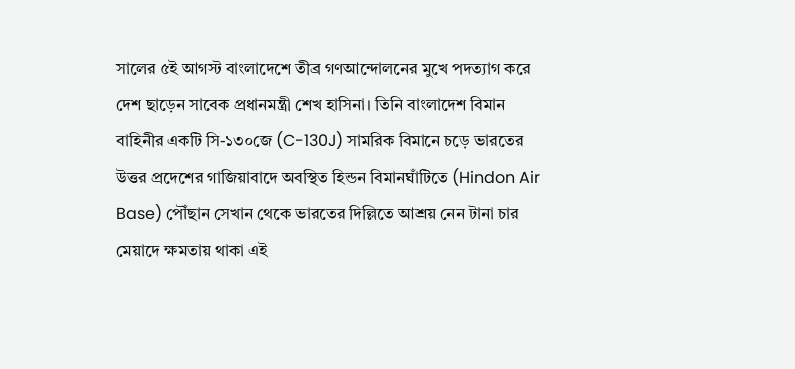সালের ৫ই আগস্ট বাংলাদেশে তীব্র গণআন্দোলনের মুখে পদত্যাগ করে দেশ ছাড়েন সাবেক প্রধানমন্ত্রী শেখ হাসিনা। তিনি বাংলাদেশ বিমান বাহিনীর একটি সি-১৩০জে (C-130J) সামরিক বিমানে চড়ে ভারতের উত্তর প্রদেশের গাজিয়াবাদে অবস্থিত হিন্ডন বিমানঘাঁটিতে (Hindon Air Base) পৌঁছান সেখান থেকে ভারতের দিল্লিতে আশ্রয় নেন টানা চার মেয়াদে ক্ষমতায় থাকা এই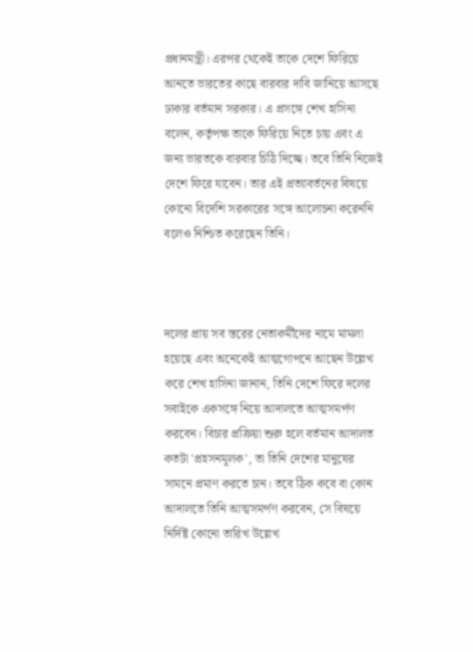প্রধানমন্ত্রী। এরপর থেকেই তাকে দেশে ফিরিয়ে আনতে ভারতের কাছে বারবার দাবি জানিয়ে আসছে ঢাকার বর্তমান সরকার। এ প্রসঙ্গে শেখ হাসিনা বলেন, কর্তৃপক্ষ তাকে ফিরিয়ে নিতে চায় এবং এ জন্য ভারতকে বারবার চিঠি দিচ্ছে। তবে তিনি নিজেই দেশে ফিরে যাবেন। তার এই প্রত্যাবর্তনের বিষয়ে কোনো বিদেশি সরকারের সঙ্গে আলোচনা করেননি বলেও নিশ্চিত করেছেন তিনি।



দলের প্রায় সব স্তরের নেতাকর্মীদের নামে মামলা হয়েছে এবং অনেকেই আত্মগোপনে আছেন উল্লেখ করে শেখ হাসিনা জানান, তিনি দেশে ফিরে দলের সবাইকে একসঙ্গে নিয়ে আদালতে আত্মসমর্পণ করবেন। বিচার প্রক্রিয়া শুরু হলে বর্তমান আদালত কতটা 'প্রহসনমূলক', তা তিনি দেশের মানুষের সামনে প্রমাণ করতে চান। তবে ঠিক কবে বা কোন আদালতে তিনি আত্মসমর্পণ করবেন, সে বিষয়ে নির্দিষ্ট কোনো তারিখ উল্লেখ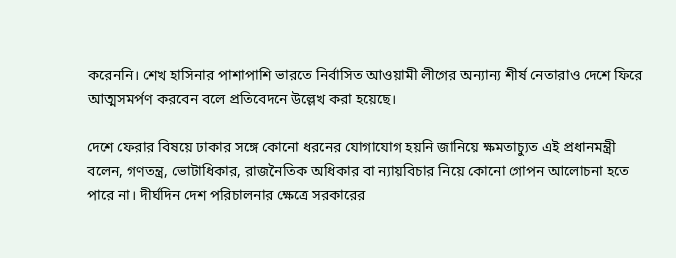করেননি। শেখ হাসিনার পাশাপাশি ভারতে নির্বাসিত আওয়ামী লীগের অন্যান্য শীর্ষ নেতারাও দেশে ফিরে আত্মসমর্পণ করবেন বলে প্রতিবেদনে উল্লেখ করা হয়েছে।

দেশে ফেরার বিষয়ে ঢাকার সঙ্গে কোনো ধরনের যোগাযোগ হয়নি জানিয়ে ক্ষমতাচ্যুত এই প্রধানমন্ত্রী বলেন, গণতন্ত্র, ভোটাধিকার, রাজনৈতিক অধিকার বা ন্যায়বিচার নিয়ে কোনো গোপন আলোচনা হতে পারে না। দীর্ঘদিন দেশ পরিচালনার ক্ষেত্রে সরকারের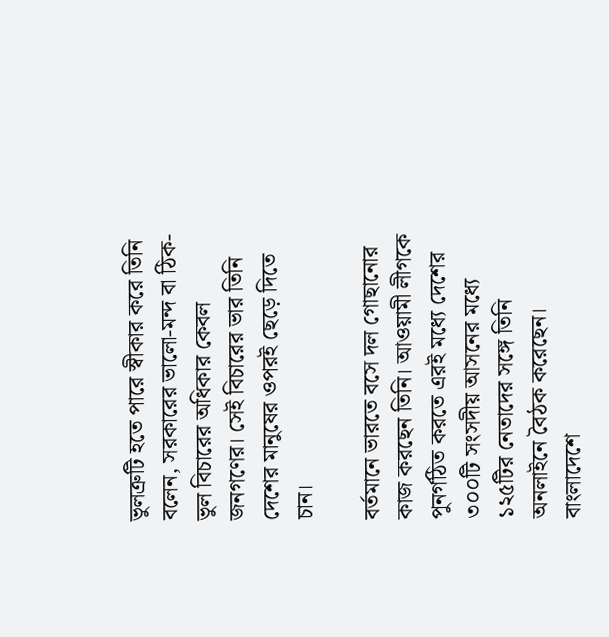ভুলত্রুটি হতে পারে স্বীকার করে তিনি বলেন, সরকারের ভালো-মন্দ বা ঠিক-ভুল বিচারের অধিকার কেবল জনগণের। সেই বিচারের ভার তিনি দেশের মানুষের ওপরই ছেড়ে দিতে চান।

বর্তমানে ভারতে বসে দল গোছানোর কাজ করছেন তিনি। আওয়ামী লীগকে পুনর্গঠিত করতে এরই মধ্যে দেশের ৩০০টি সংসদীয় আসনের মধ্যে ১২৫টির নেতাদের সঙ্গে তিনি অনলাইনে বৈঠক করেছেন। বাংলাদেশে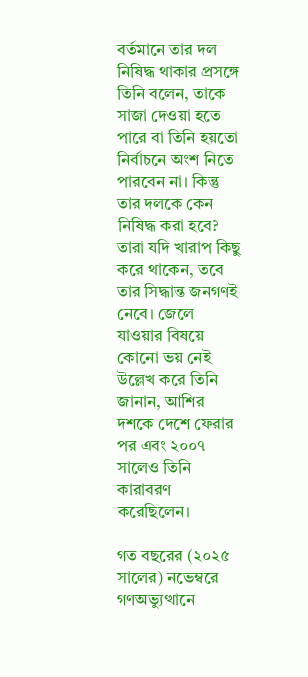বর্তমানে তার দল নিষিদ্ধ থাকার প্রসঙ্গে তিনি বলেন, তাকে সাজা দেওয়া হতে পারে বা তিনি হয়তো নির্বাচনে অংশ নিতে পারবেন না। কিন্তু তার দলকে কেন নিষিদ্ধ করা হবে? তারা যদি খারাপ কিছু করে থাকেন, তবে তার সিদ্ধান্ত জনগণই নেবে। জেলে যাওয়ার বিষয়ে কোনো ভয় নেই উল্লেখ করে তিনি জানান, আশির দশকে দেশে ফেরার পর এবং ২০০৭ সালেও তিনি কারাবরণ করেছিলেন।

গত বছরের (২০২৫ সালের) নভেম্বরে গণঅভ্যুত্থানে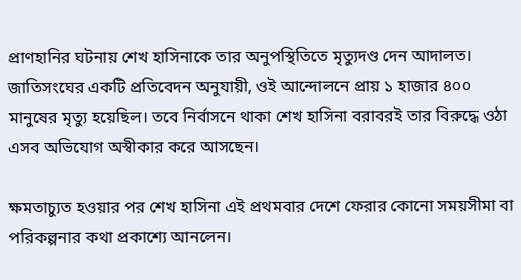প্রাণহানির ঘটনায় শেখ হাসিনাকে তার অনুপস্থিতিতে মৃত্যুদণ্ড দেন আদালত। জাতিসংঘের একটি প্রতিবেদন অনুযায়ী, ওই আন্দোলনে প্রায় ১ হাজার ৪০০ মানুষের মৃত্যু হয়েছিল। তবে নির্বাসনে থাকা শেখ হাসিনা বরাবরই তার বিরুদ্ধে ওঠা এসব অভিযোগ অস্বীকার করে আসছেন।

ক্ষমতাচ্যুত হওয়ার পর শেখ হাসিনা এই প্রথমবার দেশে ফেরার কোনো সময়সীমা বা পরিকল্পনার কথা প্রকাশ্যে আনলেন।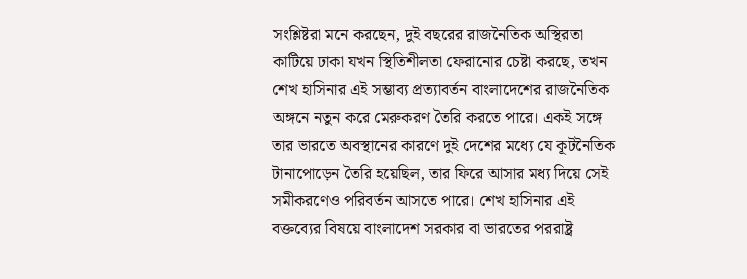সংশ্লিষ্টরা মনে করছেন, দুই বছরের রাজনৈতিক অস্থিরতা কাটিয়ে ঢাকা যখন স্থিতিশীলতা ফেরানোর চেষ্টা করছে, তখন শেখ হাসিনার এই সম্ভাব্য প্রত্যাবর্তন বাংলাদেশের রাজনৈতিক অঙ্গনে নতুন করে মেরুকরণ তৈরি করতে পারে। একই সঙ্গে তার ভারতে অবস্থানের কারণে দুই দেশের মধ্যে যে কূটনৈতিক টানাপোড়েন তৈরি হয়েছিল, তার ফিরে আসার মধ্য দিয়ে সেই সমীকরণেও পরিবর্তন আসতে পারে। শেখ হাসিনার এই বক্তব্যের বিষয়ে বাংলাদেশ সরকার বা ভারতের পররাষ্ট্র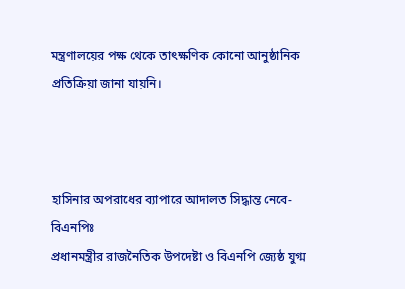মন্ত্রণালয়ের পক্ষ থেকে তাৎক্ষণিক কোনো আনুষ্ঠানিক প্রতিক্রিয়া জানা যায়নি।



হাসিনার অপরাধের ব্যাপারে আদালত সিদ্ধান্ত নেবে- বিএনপিঃ
প্রধানমন্ত্রীর রাজনৈতিক উপদেষ্টা ও বিএনপি জ্যেষ্ঠ যুগ্ম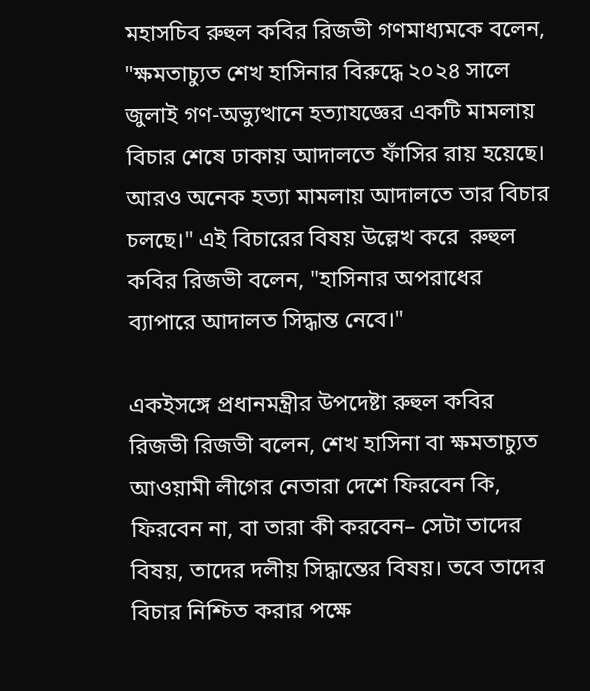মহাসচিব রুহুল কবির রিজভী গণমাধ্যমকে বলেন, "ক্ষমতাচ্যুত শেখ হাসিনার বিরুদ্ধে ২০২৪ সালে জুলাই গণ-অভ্যুত্থানে হত্যাযজ্ঞের একটি মামলায় বিচার শেষে ঢাকায় আদালতে ফাঁসির রায় হয়েছে। আরও অনেক হত্যা মামলায় আদালতে তার বিচার চলছে।" এই বিচারের বিষয় উল্লেখ করে  রুহুল কবির রিজভী বলেন, "হাসিনার অপরাধের ব্যাপারে আদালত সিদ্ধান্ত নেবে।"

একইসঙ্গে প্রধানমন্ত্রীর উপদেষ্টা রুহুল কবির রিজভী রিজভী বলেন, শেখ হাসিনা বা ক্ষমতাচ্যুত আওয়ামী লীগের নেতারা দেশে ফিরবেন কি, ফিরবেন না, বা তারা কী করবেন– সেটা তাদের বিষয়, তাদের দলীয় সিদ্ধান্তের বিষয়। তবে তাদের বিচার নিশ্চিত করার পক্ষে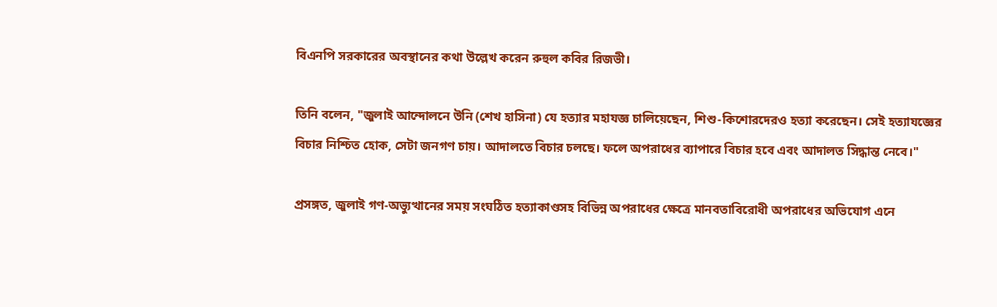বিএনপি সরকারের অবস্থানের কথা উল্লেখ করেন রুহুল কবির রিজভী।

তিনি বলেন, "জুলাই আন্দোলনে উনি (শেখ হাসিনা) যে হত্যার মহাযজ্ঞ চালিয়েছেন, শিশু-কিশোরদেরও হত্যা করেছেন। সেই হত্যাযজ্ঞের বিচার নিশ্চিত হোক, সেটা জনগণ চায়। আদালতে বিচার চলছে। ফলে অপরাধের ব্যাপারে বিচার হবে এবং আদালত সিদ্ধান্ত নেবে।"

প্রসঙ্গত, জুলাই গণ-অভ্যুত্থানের সময় সংঘঠিত হত্যাকাণ্ডসহ বিভিন্ন অপরাধের ক্ষেত্রে মানবতাবিরোধী অপরাধের অভিযোগ এনে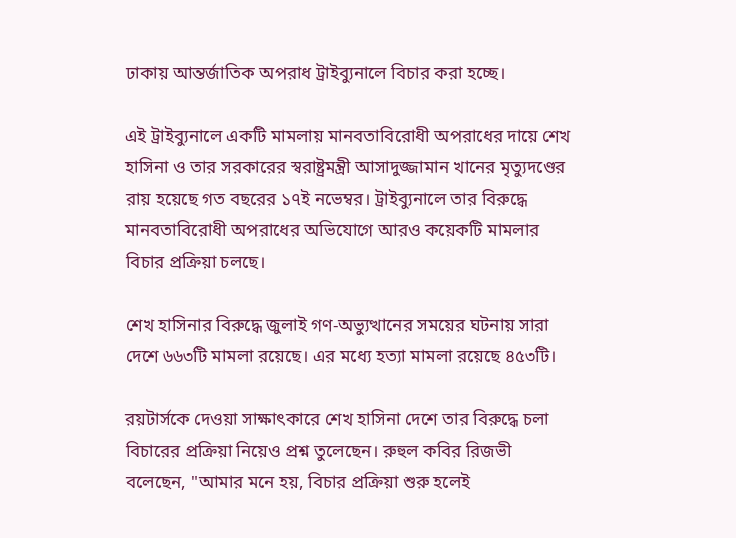ঢাকায় আন্তর্জাতিক অপরাধ ট্রাইব্যুনালে বিচার করা হচ্ছে।

এই ট্রাইব্যুনালে একটি মামলায় মানবতাবিরোধী অপরাধের দায়ে শেখ হাসিনা ও তার সরকারের স্বরাষ্ট্রমন্ত্রী আসাদুজ্জামান খানের মৃত্যুদণ্ডের রায় হয়েছে গত বছরের ১৭ই নভেম্বর। ট্রাইব্যুনালে তার বিরুদ্ধে মানবতাবিরোধী অপরাধের অভিযোগে আরও কয়েকটি মামলার বিচার প্রক্রিয়া চলছে।

শেখ হাসিনার বিরুদ্ধে জুলাই গণ-অভ্যুত্থানের সময়ের ঘটনায় সারা দেশে ৬৬৩টি মামলা রয়েছে। এর মধ্যে হত্যা মামলা রয়েছে ৪৫৩টি।

রয়টার্সকে দেওয়া সাক্ষাৎকারে শেখ হাসিনা দেশে তার বিরুদ্ধে চলা বিচারের প্রক্রিয়া নিয়েও প্রশ্ন তুলেছেন। রুহুল কবির রিজভী বলেছেন, "আমার মনে হয়, বিচার প্রক্রিয়া শুরু হলেই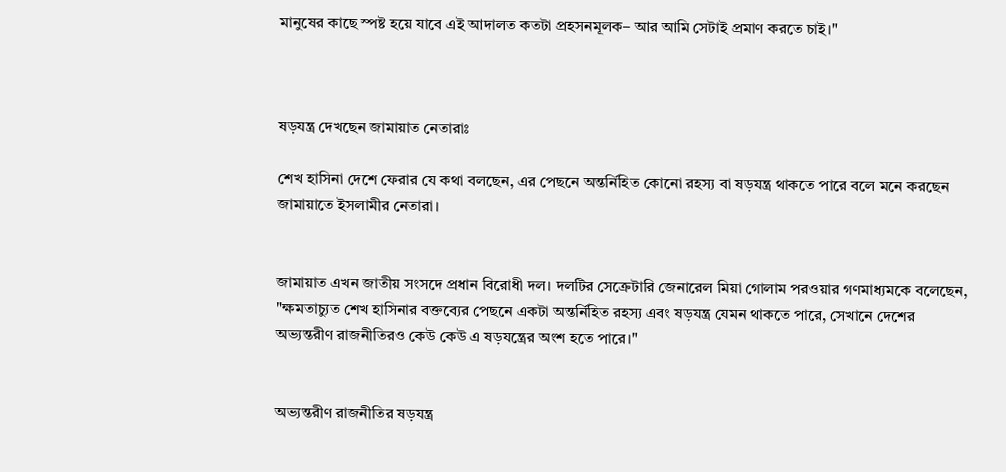মানুষের কাছে স্পষ্ট হয়ে যাবে এই আদালত কতটা প্রহসনমূলক– আর আমি সেটাই প্রমাণ করতে চাই।"



ষড়যন্ত্র দেখছেন জামায়াত নেতারাঃ

শেখ হাসিনা দেশে ফেরার যে কথা বলছেন, এর পেছনে অন্তর্নিহিত কোনো রহস্য বা ষড়যন্ত্র থাকতে পারে বলে মনে করছেন জামায়াতে ইসলামীর নেতারা।


জামায়াত এখন জাতীয় সংসদে প্রধান বিরোধী দল। দলটির সেক্রেটারি জেনারেল মিয়া গোলাম পরওয়ার গণমাধ্যমকে বলেছেন, "ক্ষমতাচ্যুত শেখ হাসিনার বক্তব্যের পেছনে একটা অন্তর্নিহিত রহস্য এবং ষড়যন্ত্র যেমন থাকতে পারে, সেখানে দেশের অভ্যন্তরীণ রাজনীতিরও কেউ কেউ এ ষড়যন্ত্রের অংশ হতে পারে।"


অভ্যন্তরীণ রাজনীতির ষড়যন্ত্র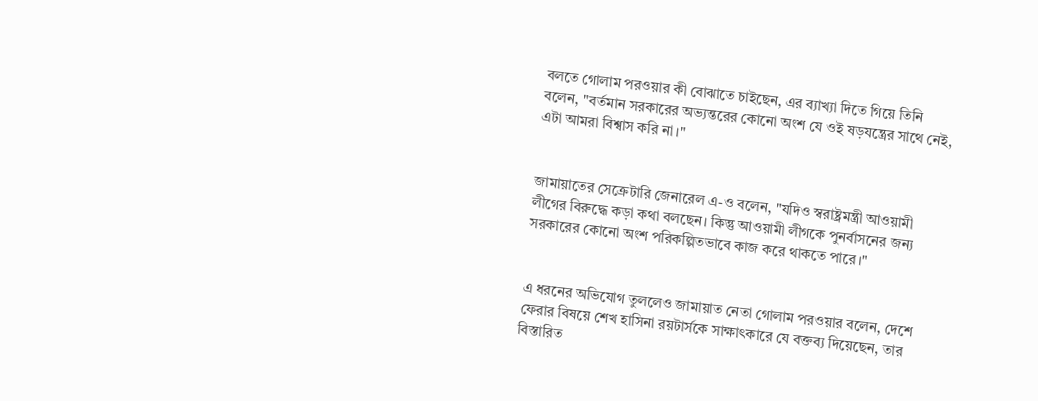বলতে গোলাম পরওয়ার কী বোঝাতে চাইছেন, এর ব্যাখ্যা দিতে গিয়ে তিনি বলেন, "বর্তমান সরকারের অভ্যন্তরের কোনো অংশ যে ওই ষড়যন্ত্রের সাথে নেই, এটা আমরা বিশ্বাস করি না।"


জামায়াতের সেক্রেটারি জেনারেল এ-ও বলেন, "যদিও স্বরাষ্ট্রমন্ত্রী আওয়ামী লীগের বিরুদ্ধে কড়া কথা বলছেন। কিন্তু আওয়ামী লীগকে পুনর্বাসনের জন্য সরকারের কোনো অংশ পরিকল্পিতভাবে কাজ করে থাকতে পারে।"


এ ধরনের অভিযোগ তুললেও জামায়াত নেতা গোলাম পরওয়ার বলেন, দেশে ফেরার বিষয়ে শেখ হাসিনা রয়টার্সকে সাক্ষাৎকারে যে বক্তব্য দিয়েছেন, তার বিস্তারিত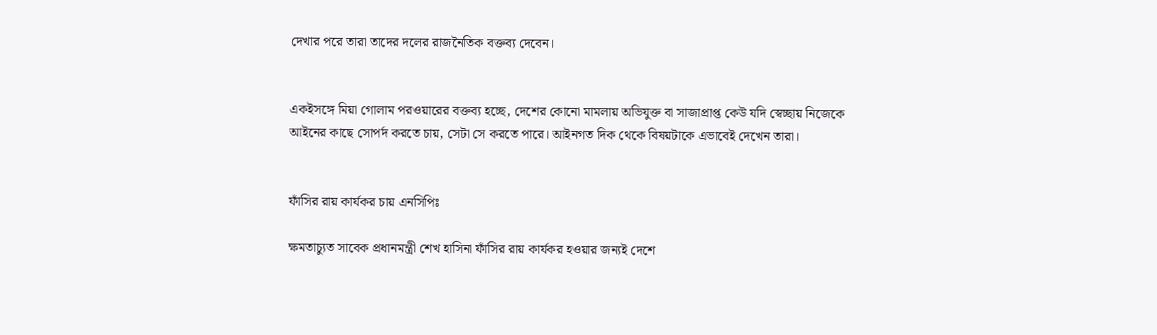দেখার পরে তারা তাদের দলের রাজনৈতিক বক্তব্য দেবেন।


একইসঙ্গে মিয়া গোলাম পরওয়ারের বক্তব্য হচ্ছে, দেশের কোনো মামলায় অভিযুক্ত বা সাজাপ্রাপ্ত কেউ যদি স্বেচ্ছায় নিজেকে আইনের কাছে সোপর্দ করতে চায়, সেটা সে করতে পারে। আইনগত দিক থেকে বিষয়টাকে এভাবেই দেখেন তারা।


ফাঁসির রায় কার্যকর চায় এনসিপিঃ

ক্ষমতাচ্যুত সাবেক প্রধানমন্ত্রী শেখ হাসিনা ফাঁসির রায় কার্যকর হওয়ার জন্যই দেশে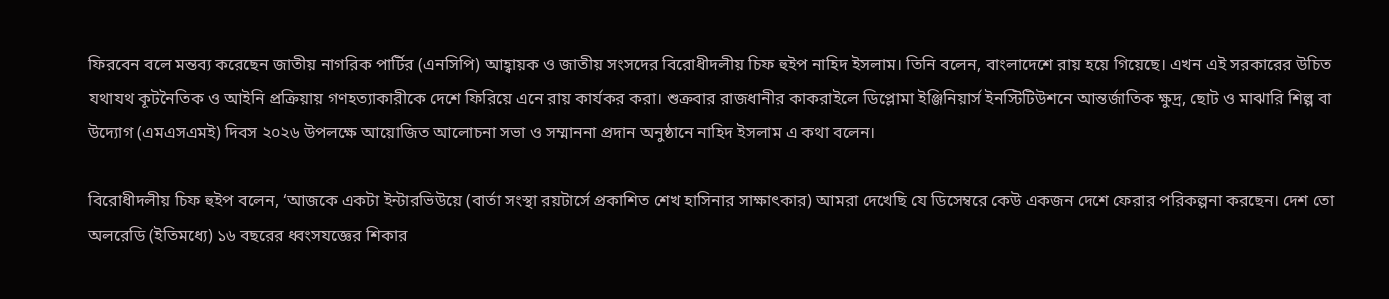ফিরবেন বলে মন্তব্য করেছেন জাতীয় নাগরিক পার্টির (এনসিপি) আহ্বায়ক ও জাতীয় সংসদের বিরোধীদলীয় চিফ হুইপ নাহিদ ইসলাম। তিনি বলেন, বাংলাদেশে রায় হয়ে গিয়েছে। এখন এই সরকারের উচিত যথাযথ কূটনৈতিক ও আইনি প্রক্রিয়ায় গণহত্যাকারীকে দেশে ফিরিয়ে এনে রায় কার্যকর করা। শুক্রবার রাজধানীর কাকরাইলে ডিপ্লোমা ইঞ্জিনিয়ার্স ইনস্টিটিউশনে আন্তর্জাতিক ক্ষুদ্র, ছোট ও মাঝারি শিল্প বা উদ্যোগ (এমএসএমই) দিবস ২০২৬ উপলক্ষে আয়োজিত আলোচনা সভা ও সম্মাননা প্রদান অনুষ্ঠানে নাহিদ ইসলাম এ কথা বলেন।

বিরোধীদলীয় চিফ হুইপ বলেন, ‘আজকে একটা ইন্টারভিউয়ে (বার্তা সংস্থা রয়টার্সে প্রকাশিত শেখ হাসিনার সাক্ষাৎকার) আমরা দেখেছি যে ডিসেম্বরে কেউ একজন দেশে ফেরার পরিকল্পনা করছেন। দেশ তো অলরেডি (ইতিমধ্যে) ১৬ বছরের ধ্বংসযজ্ঞের শিকার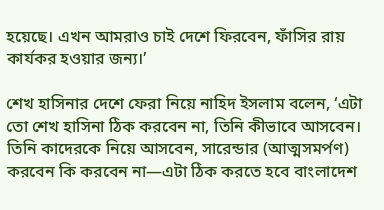হয়েছে। এখন আমরাও চাই দেশে ফিরবেন, ফাঁসির রায় কার্যকর হওয়ার জন্য।’

শেখ হাসিনার দেশে ফেরা নিয়ে নাহিদ ইসলাম বলেন, ‘এটা তো শেখ হাসিনা ঠিক করবেন না, তিনি কীভাবে আসবেন। তিনি কাদেরকে নিয়ে আসবেন, সারেন্ডার (আত্মসমর্পণ) করবেন কি করবেন না—এটা ঠিক করতে হবে বাংলাদেশ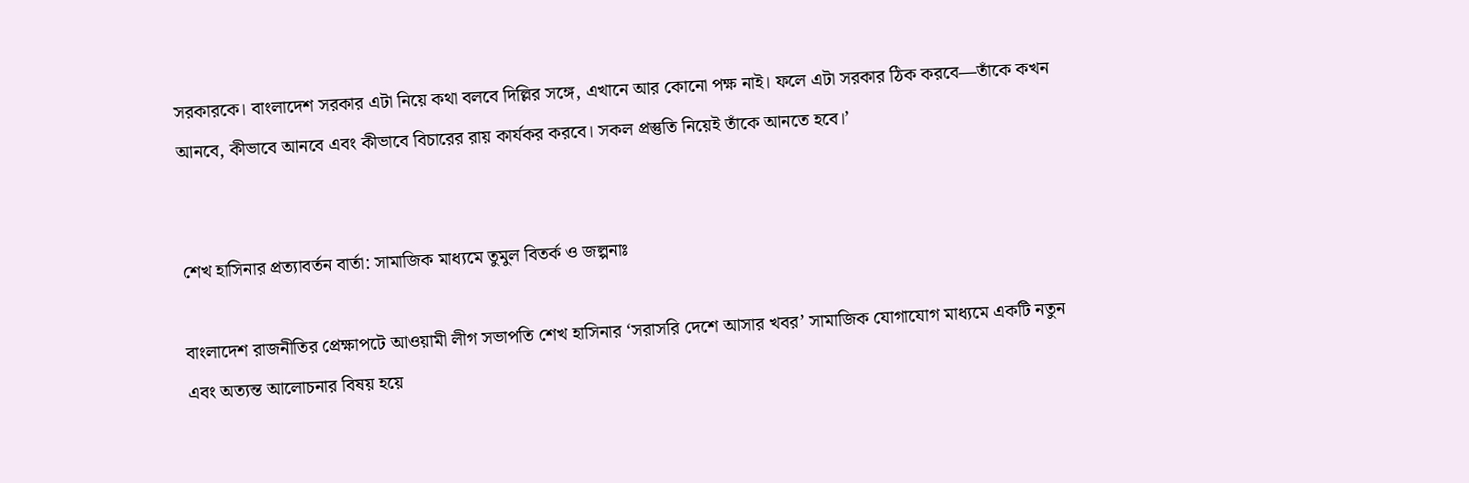সরকারকে। বাংলাদেশ সরকার এটা নিয়ে কথা বলবে দিল্লির সঙ্গে, এখানে আর কোনো পক্ষ নাই। ফলে এটা সরকার ঠিক করবে—তাঁকে কখন আনবে, কীভাবে আনবে এবং কীভাবে বিচারের রায় কার্যকর করবে। সকল প্রস্তুতি নিয়েই তাঁকে আনতে হবে।’


শেখ হাসিনার প্রত্যাবর্তন বার্তা: সামাজিক মাধ্যমে তুমুল বিতর্ক ও জল্পনাঃ

বাংলাদেশ রাজনীতির প্রেক্ষাপটে আওয়ামী লীগ সভাপতি শেখ হাসিনার ‘সরাসরি দেশে আসার খবর’ সামাজিক যোগাযোগ মাধ্যমে একটি নতুন এবং অত্যন্ত আলোচনার বিষয় হয়ে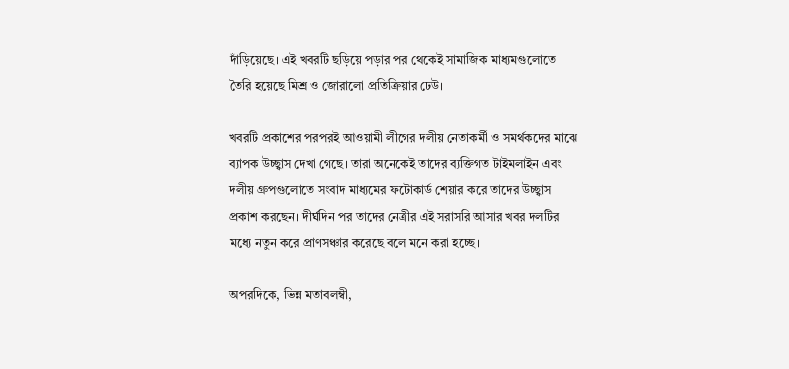দাঁড়িয়েছে। এই খবরটি ছড়িয়ে পড়ার পর থেকেই সামাজিক মাধ্যমগুলোতে তৈরি হয়েছে মিশ্র ও জোরালো প্রতিক্রিয়ার ঢেউ।

খবরটি প্রকাশের পরপরই আওয়ামী লীগের দলীয় নেতাকর্মী ও সমর্থকদের মাঝে ব্যাপক উচ্ছ্বাস দেখা গেছে। তারা অনেকেই তাদের ব্যক্তিগত টাইমলাইন এবং দলীয় গ্রুপগুলোতে সংবাদ মাধ্যমের ফটোকার্ড শেয়ার করে তাদের উচ্ছ্বাস প্রকাশ করছেন। দীর্ঘদিন পর তাদের নেত্রীর এই সরাসরি আসার খবর দলটির মধ্যে নতুন করে প্রাণসঞ্চার করেছে বলে মনে করা হচ্ছে।

অপরদিকে, ভিন্ন মতাবলম্বী,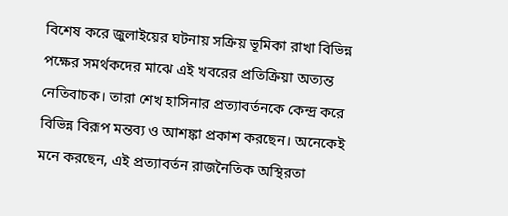বিশেষ করে জুলাইয়ের ঘটনায় সক্রিয় ভূমিকা রাখা বিভিন্ন পক্ষের সমর্থকদের মাঝে এই খবরের প্রতিক্রিয়া অত্যন্ত নেতিবাচক। তারা শেখ হাসিনার প্রত্যাবর্তনকে কেন্দ্র করে বিভিন্ন বিরূপ মন্তব্য ও আশঙ্কা প্রকাশ করছেন। অনেকেই মনে করছেন, এই প্রত্যাবর্তন রাজনৈতিক অস্থিরতা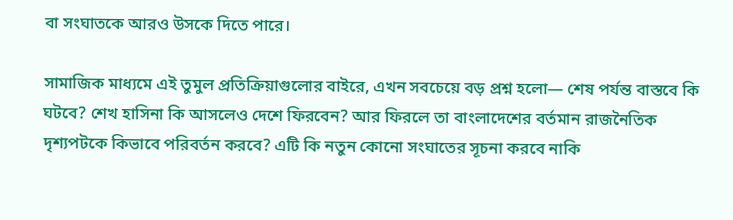বা সংঘাতকে আরও উসকে দিতে পারে।

সামাজিক মাধ্যমে এই তুমুল প্রতিক্রিয়াগুলোর বাইরে, এখন সবচেয়ে বড় প্রশ্ন হলো— শেষ পর্যন্ত বাস্তবে কি ঘটবে? শেখ হাসিনা কি আসলেও দেশে ফিরবেন? আর ফিরলে তা বাংলাদেশের বর্তমান রাজনৈতিক দৃশ্যপটকে কিভাবে পরিবর্তন করবে? এটি কি নতুন কোনো সংঘাতের সূচনা করবে নাকি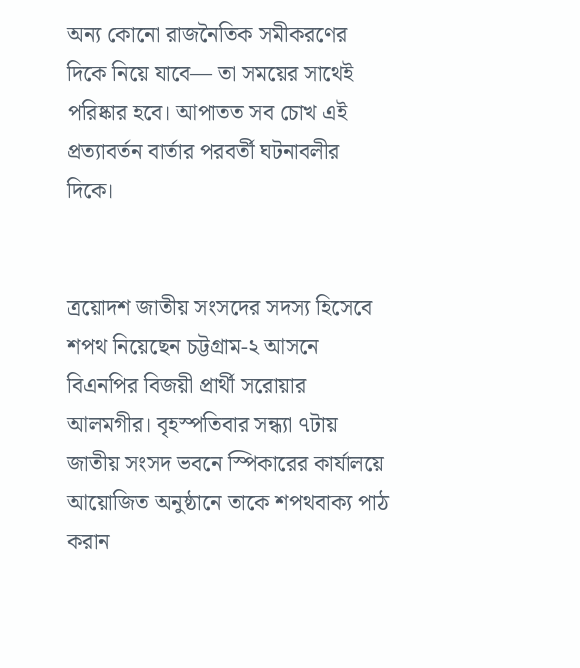অন্য কোনো রাজনৈতিক সমীকরণের দিকে নিয়ে যাবে— তা সময়ের সাথেই পরিষ্কার হবে। আপাতত সব চোখ এই প্রত্যাবর্তন বার্তার পরবর্তী ঘটনাবলীর দিকে।


ত্রয়োদশ জাতীয় সংসদের সদস্য হিসেবে শপথ নিয়েছেন চট্টগ্রাম-২ আসনে বিএনপির বিজয়ী প্রার্থী সরোয়ার আলমগীর। বৃহস্পতিবার সন্ধ্যা ৭টায় জাতীয় সংসদ ভবনে স্পিকারের কার্যালয়ে আয়োজিত অনুষ্ঠানে তাকে শপথবাক্য পাঠ করান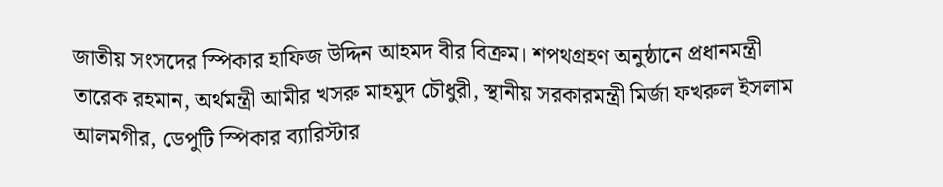জাতীয় সংসদের স্পিকার হাফিজ উদ্দিন আহমদ বীর বিক্রম। শপথগ্রহণ অনুষ্ঠানে প্রধানমন্ত্রী তারেক রহমান, অর্থমন্ত্রী আমীর খসরু মাহমুদ চৌধুরী, স্থানীয় সরকারমন্ত্রী মির্জা ফখরুল ইসলাম আলমগীর, ডেপুটি স্পিকার ব্যারিস্টার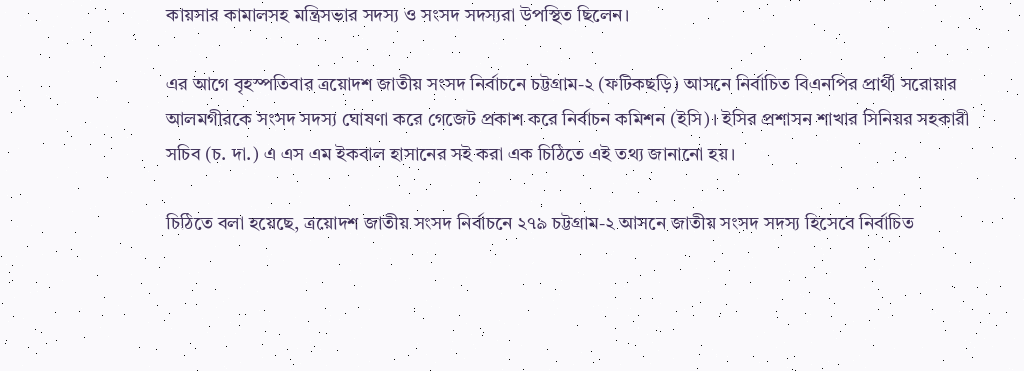কায়সার কামালসহ মন্ত্রিসভার সদস্য ও সংসদ সদস্যরা উপস্থিত ছিলেন।

এর আগে বৃহস্পতিবার ত্রয়োদশ জাতীয় সংসদ নির্বাচনে চট্টগ্রাম-২ (ফটিকছড়ি) আসনে নির্বাচিত বিএনপির প্রার্থী সরোয়ার আলমগীরকে সংসদ সদস্য ঘোষণা করে গেজেট প্রকাশ করে নির্বাচন কমিশন (ইসি)। ইসির প্রশাসন শাখার সিনিয়র সহকারী সচিব (চ. দা.) এ এস এম ইকবাল হাসানের সই করা এক চিঠিতে এই তথ্য জানানো হয়।

চিঠিতে বলা হয়েছে, ত্রয়োদশ জাতীয় সংসদ নির্বাচনে ২৭৯ চট্টগ্রাম-২ আসনে জাতীয় সংসদ সদস্য হিসেবে নির্বাচিত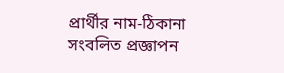প্রার্থীর নাম-ঠিকানা সংবলিত প্রজ্ঞাপন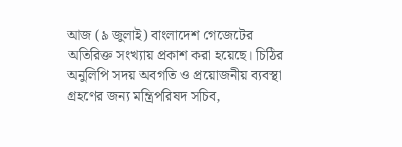আজ (৯ জুলাই) বাংলাদেশ গেজেটের অতিরিক্ত সংখ্যায় প্রকাশ করা হয়েছে। চিঠির অনুলিপি সদয় অবগতি ও প্রয়োজনীয় ব্যবস্থা গ্রহণের জন্য মন্ত্রিপরিষদ সচিব,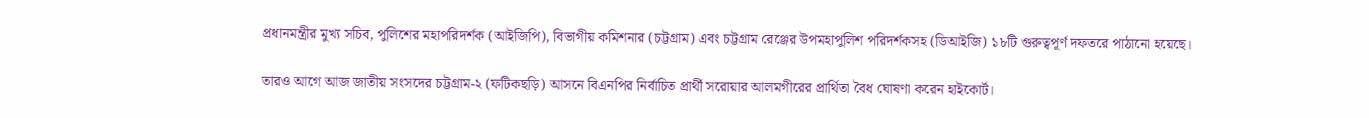প্রধানমন্ত্রীর মুখ্য সচিব, পুলিশের মহাপরিদর্শক (আইজিপি), বিভাগীয় কমিশনার (চট্টগ্রাম) এবং চট্টগ্রাম রেঞ্জের উপমহাপুলিশ পরিদর্শকসহ (ডিআইজি) ১৮টি গুরুত্বপূর্ণ দফতরে পাঠানো হয়েছে।

তারও আগে আজ জাতীয় সংসদের চট্টগ্রাম-২ (ফটিকছড়ি) আসনে বিএনপির নির্বাচিত প্রার্থী সরোয়ার আলমগীরের প্রার্থিতা বৈধ ঘোষণা করেন হাইকোর্ট।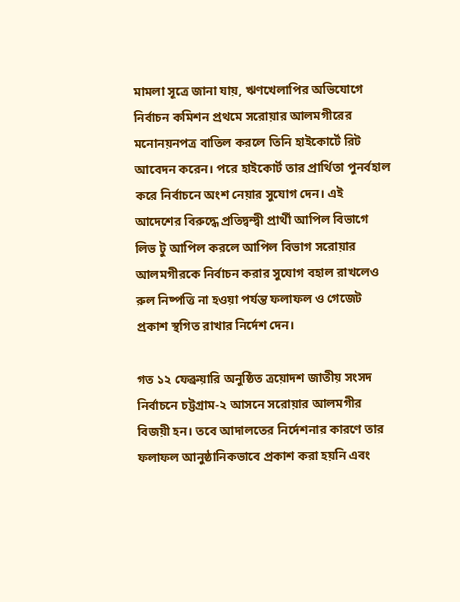মামলা সূত্রে জানা যায়, ঋণখেলাপির অভিযোগে নির্বাচন কমিশন প্রথমে সরোয়ার আলমগীরের মনোনয়নপত্র বাতিল করলে তিনি হাইকোর্টে রিট আবেদন করেন। পরে হাইকোর্ট তার প্রার্থিতা পুনর্বহাল করে নির্বাচনে অংশ নেয়ার সুযোগ দেন। এই আদেশের বিরুদ্ধে প্রতিদ্বন্দ্বী প্রার্থী আপিল বিভাগে লিভ টু আপিল করলে আপিল বিভাগ সরোয়ার আলমগীরকে নির্বাচন করার সুযোগ বহাল রাখলেও রুল নিষ্পত্তি না হওয়া পর্যন্ত ফলাফল ও গেজেট প্রকাশ স্থগিত রাখার নির্দেশ দেন।

গত ১২ ফেব্রুয়ারি অনুষ্ঠিত ত্রয়োদশ জাতীয় সংসদ নির্বাচনে চট্টগ্রাম-২ আসনে সরোয়ার আলমগীর বিজয়ী হন। তবে আদালতের নির্দেশনার কারণে তার ফলাফল আনুষ্ঠানিকভাবে প্রকাশ করা হয়নি এবং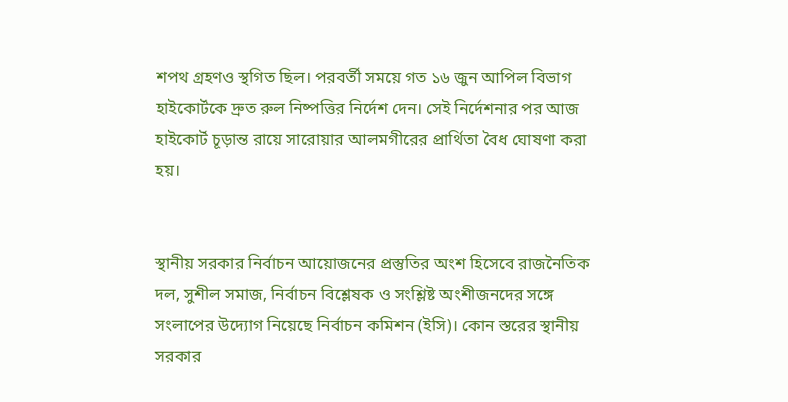শপথ গ্রহণও স্থগিত ছিল। পরবর্তী সময়ে গত ১৬ জুন আপিল বিভাগ হাইকোর্টকে দ্রুত রুল নিষ্পত্তির নির্দেশ দেন। সেই নির্দেশনার পর আজ হাইকোর্ট চূড়ান্ত রায়ে সারোয়ার আলমগীরের প্রার্থিতা বৈধ ঘোষণা করা হয়।


স্থানীয় সরকার নির্বাচন আয়োজনের প্রস্তুতির অংশ হিসেবে রাজনৈতিক দল, সুশীল সমাজ, নির্বাচন বিশ্লেষক ও সংশ্লিষ্ট অংশীজনদের সঙ্গে সংলাপের উদ্যোগ নিয়েছে নির্বাচন কমিশন (ইসি)। কোন স্তরের স্থানীয় সরকার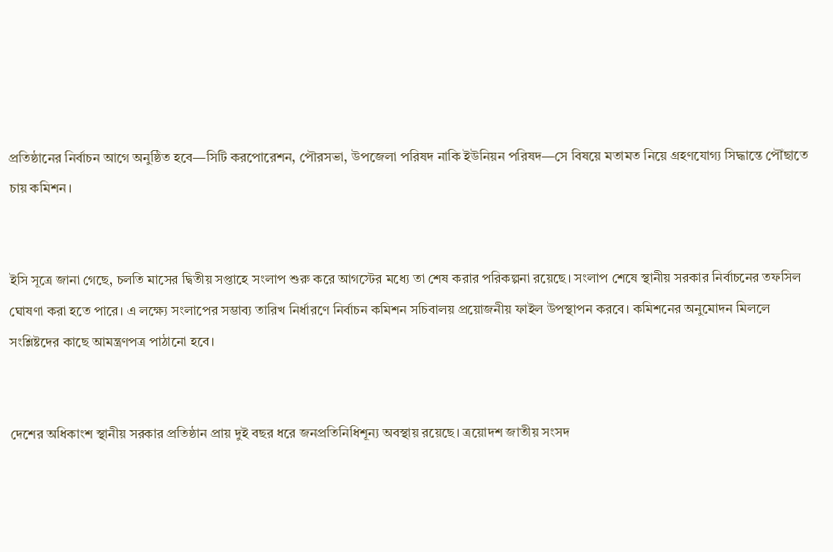প্রতিষ্ঠানের নির্বাচন আগে অনুষ্ঠিত হবে—সিটি করপোরেশন, পৌরসভা, উপজেলা পরিষদ নাকি ইউনিয়ন পরিষদ—সে বিষয়ে মতামত নিয়ে গ্রহণযোগ্য সিদ্ধান্তে পৌঁছাতে চায় কমিশন।


ইসি সূত্রে জানা গেছে, চলতি মাসের দ্বিতীয় সপ্তাহে সংলাপ শুরু করে আগস্টের মধ্যে তা শেষ করার পরিকল্পনা রয়েছে। সংলাপ শেষে স্থানীয় সরকার নির্বাচনের তফসিল ঘোষণা করা হতে পারে। এ লক্ষ্যে সংলাপের সম্ভাব্য তারিখ নির্ধারণে নির্বাচন কমিশন সচিবালয় প্রয়োজনীয় ফাইল উপস্থাপন করবে। কমিশনের অনুমোদন মিললে সংশ্লিষ্টদের কাছে আমন্ত্রণপত্র পাঠানো হবে।


দেশের অধিকাংশ স্থানীয় সরকার প্রতিষ্ঠান প্রায় দুই বছর ধরে জনপ্রতিনিধিশূন্য অবস্থায় রয়েছে। ত্রয়োদশ জাতীয় সংসদ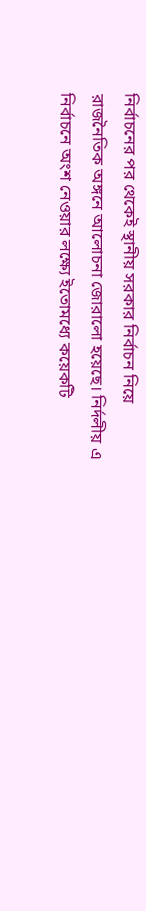নির্বাচনের পর থেকেই স্থানীয় সরকার নির্বাচন নিয়ে রাজনৈতিক অঙ্গনে আলোচনা জোরালো হয়েছে। নির্দলীয় এ নির্বাচনে অংশ নেওয়ার লক্ষ্যে ইতোমধ্যে কয়েকটি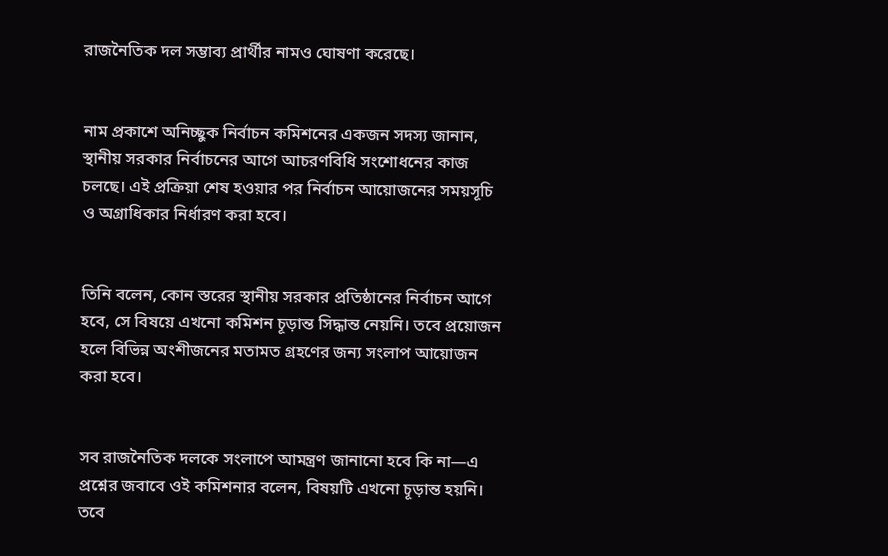রাজনৈতিক দল সম্ভাব্য প্রার্থীর নামও ঘোষণা করেছে।


নাম প্রকাশে অনিচ্ছুক নির্বাচন কমিশনের একজন সদস্য জানান, স্থানীয় সরকার নির্বাচনের আগে আচরণবিধি সংশোধনের কাজ চলছে। এই প্রক্রিয়া শেষ হওয়ার পর নির্বাচন আয়োজনের সময়সূচি ও অগ্রাধিকার নির্ধারণ করা হবে।


তিনি বলেন, কোন স্তরের স্থানীয় সরকার প্রতিষ্ঠানের নির্বাচন আগে হবে, সে বিষয়ে এখনো কমিশন চূড়ান্ত সিদ্ধান্ত নেয়নি। তবে প্রয়োজন হলে বিভিন্ন অংশীজনের মতামত গ্রহণের জন্য সংলাপ আয়োজন করা হবে।


সব রাজনৈতিক দলকে সংলাপে আমন্ত্রণ জানানো হবে কি না—এ প্রশ্নের জবাবে ওই কমিশনার বলেন, বিষয়টি এখনো চূড়ান্ত হয়নি। তবে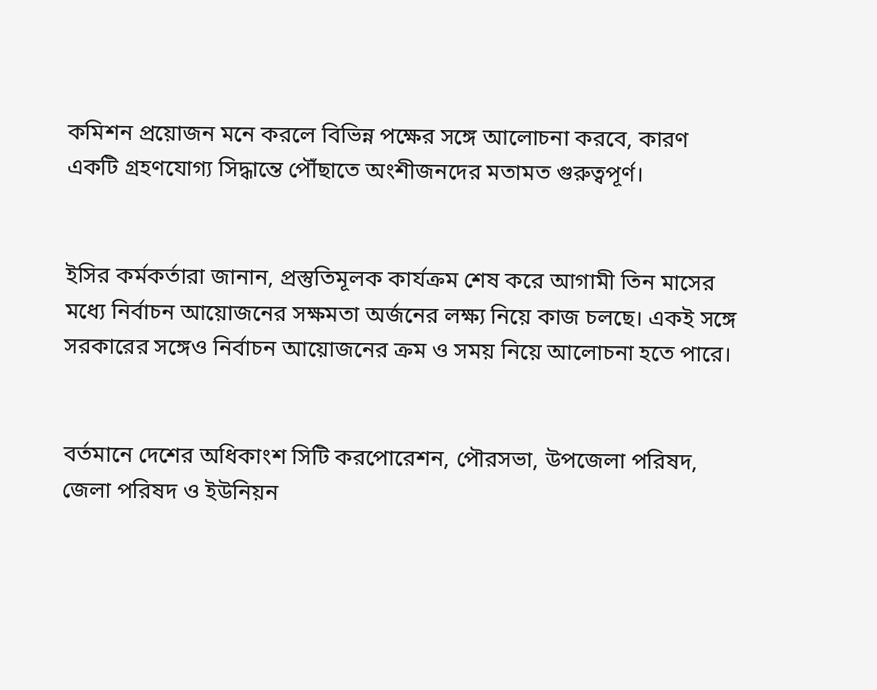কমিশন প্রয়োজন মনে করলে বিভিন্ন পক্ষের সঙ্গে আলোচনা করবে, কারণ একটি গ্রহণযোগ্য সিদ্ধান্তে পৌঁছাতে অংশীজনদের মতামত গুরুত্বপূর্ণ।


ইসির কর্মকর্তারা জানান, প্রস্তুতিমূলক কার্যক্রম শেষ করে আগামী তিন মাসের মধ্যে নির্বাচন আয়োজনের সক্ষমতা অর্জনের লক্ষ্য নিয়ে কাজ চলছে। একই সঙ্গে সরকারের সঙ্গেও নির্বাচন আয়োজনের ক্রম ও সময় নিয়ে আলোচনা হতে পারে।


বর্তমানে দেশের অধিকাংশ সিটি করপোরেশন, পৌরসভা, উপজেলা পরিষদ, জেলা পরিষদ ও ইউনিয়ন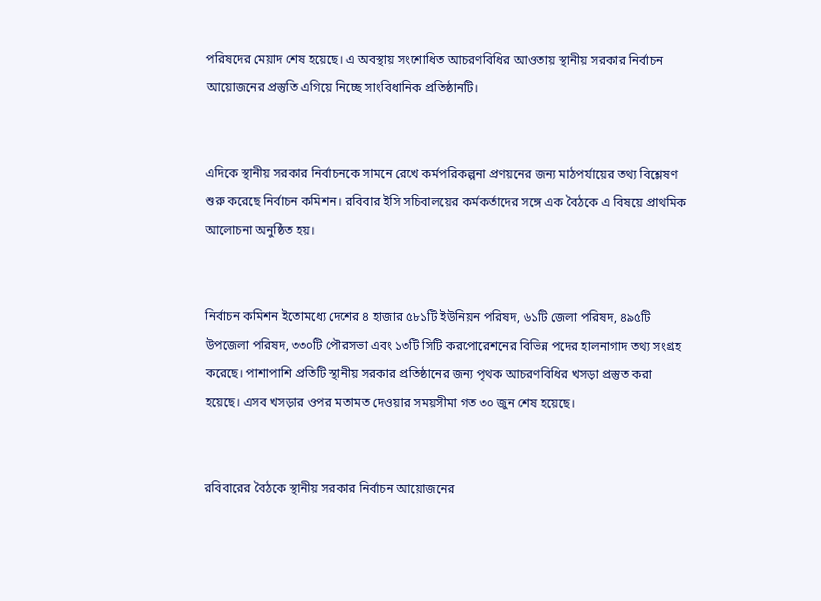পরিষদের মেয়াদ শেষ হয়েছে। এ অবস্থায় সংশোধিত আচরণবিধির আওতায় স্থানীয় সরকার নির্বাচন আয়োজনের প্রস্তুতি এগিয়ে নিচ্ছে সাংবিধানিক প্রতিষ্ঠানটি।


এদিকে স্থানীয় সরকার নির্বাচনকে সামনে রেখে কর্মপরিকল্পনা প্রণয়নের জন্য মাঠপর্যায়ের তথ্য বিশ্লেষণ শুরু করেছে নির্বাচন কমিশন। রবিবার ইসি সচিবালয়ের কর্মকর্তাদের সঙ্গে এক বৈঠকে এ বিষয়ে প্রাথমিক আলোচনা অনুষ্ঠিত হয়।


নির্বাচন কমিশন ইতোমধ্যে দেশের ৪ হাজার ৫৮১টি ইউনিয়ন পরিষদ, ৬১টি জেলা পরিষদ, ৪৯৫টি উপজেলা পরিষদ, ৩৩০টি পৌরসভা এবং ১৩টি সিটি করপোরেশনের বিভিন্ন পদের হালনাগাদ তথ্য সংগ্রহ করেছে। পাশাপাশি প্রতিটি স্থানীয় সরকার প্রতিষ্ঠানের জন্য পৃথক আচরণবিধির খসড়া প্রস্তুত করা হয়েছে। এসব খসড়ার ওপর মতামত দেওয়ার সময়সীমা গত ৩০ জুন শেষ হয়েছে।


রবিবারের বৈঠকে স্থানীয় সরকার নির্বাচন আয়োজনের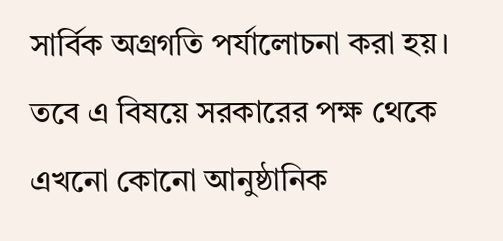সার্বিক অগ্রগতি পর্যালোচনা করা হয়। তবে এ বিষয়ে সরকারের পক্ষ থেকে এখনো কোনো আনুষ্ঠানিক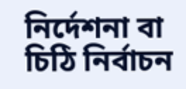নির্দেশনা বা চিঠি নির্বাচন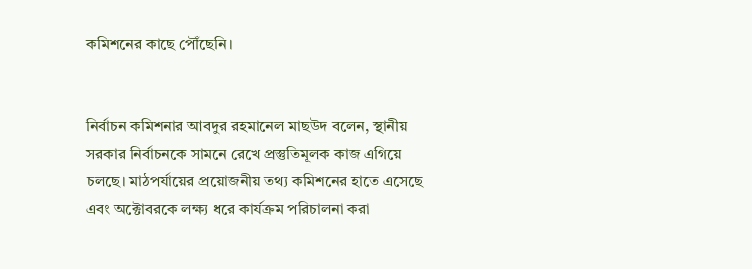কমিশনের কাছে পৌঁছেনি।


নির্বাচন কমিশনার আবদুর রহমানেল মাছউদ বলেন, স্থানীয় সরকার নির্বাচনকে সামনে রেখে প্রস্তুতিমূলক কাজ এগিয়ে চলছে। মাঠপর্যায়ের প্রয়োজনীয় তথ্য কমিশনের হাতে এসেছে এবং অক্টোবরকে লক্ষ্য ধরে কার্যক্রম পরিচালনা করা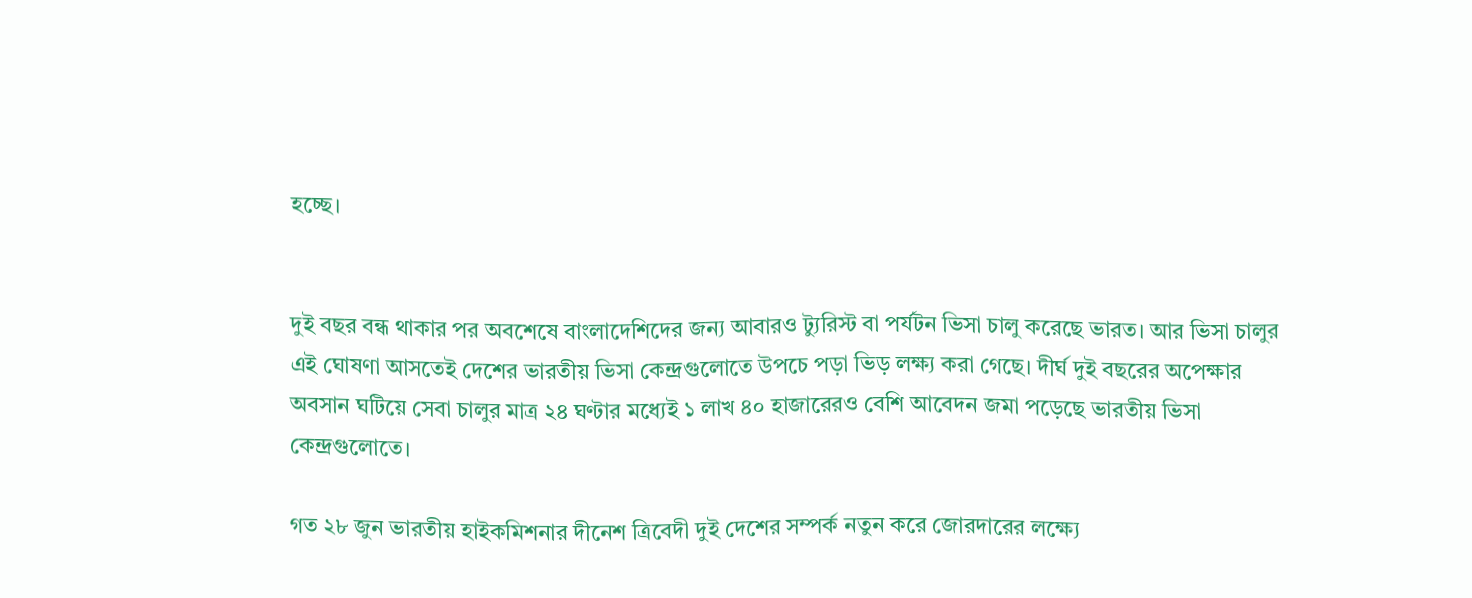হচ্ছে।


দুই বছর বন্ধ থাকার পর অবশেষে বাংলাদেশিদের জন্য আবারও ট্যুরিস্ট বা পর্যটন ভিসা চালু করেছে ভারত। আর ভিসা চালুর এই ঘোষণা আসতেই দেশের ভারতীয় ভিসা কেন্দ্রগুলোতে উপচে পড়া ভিড় লক্ষ্য করা গেছে। দীর্ঘ দুই বছরের অপেক্ষার অবসান ঘটিয়ে সেবা চালুর মাত্র ২৪ ঘণ্টার মধ্যেই ১ লাখ ৪০ হাজারেরও বেশি আবেদন জমা পড়েছে ভারতীয় ভিসা কেন্দ্রগুলোতে।

গত ২৮ জুন ভারতীয় হাইকমিশনার দীনেশ ত্রিবেদী দুই দেশের সম্পর্ক নতুন করে জোরদারের লক্ষ্যে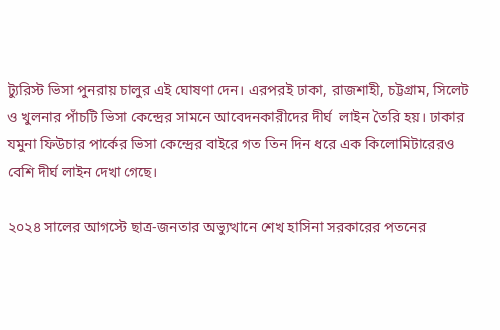ট্যুরিস্ট ভিসা পুনরায় চালুর এই ঘোষণা দেন। এরপরই ঢাকা, রাজশাহী, চট্টগ্রাম, সিলেট ও খুলনার পাঁচটি ভিসা কেন্দ্রের সামনে আবেদনকারীদের দীর্ঘ  লাইন তৈরি হয়। ঢাকার যমুনা ফিউচার পার্কের ভিসা কেন্দ্রের বাইরে গত তিন দিন ধরে এক কিলোমিটারেরও বেশি দীর্ঘ লাইন দেখা গেছে।

২০২৪ সালের আগস্টে ছাত্র-জনতার অভ্যুত্থানে শেখ হাসিনা সরকারের পতনের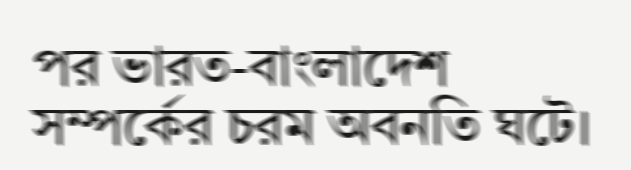পর ভারত-বাংলাদেশ সম্পর্কের চরম অবনতি ঘটে।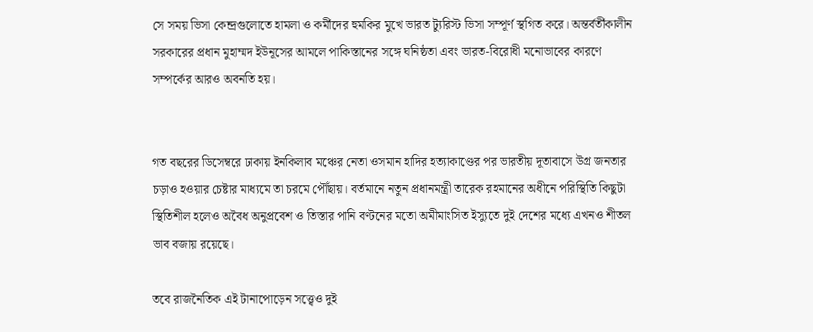সে সময় ভিসা কেন্দ্রগুলোতে হামলা ও কর্মীদের হুমকির মুখে ভারত ট্যুরিস্ট ভিসা সম্পূর্ণ স্থগিত করে। অন্তর্বর্তীকালীন সরকারের প্রধান মুহাম্মদ ইউনূসের আমলে পাকিস্তানের সঙ্গে ঘনিষ্ঠতা এবং ভারত-বিরোধী মনোভাবের কারণে সম্পর্কের আরও অবনতি হয়।


গত বছরের ডিসেম্বরে ঢাকায় ইনকিলাব মঞ্চের নেতা ওসমান হাদির হত্যাকাণ্ডের পর ভারতীয় দূতাবাসে উগ্র জনতার চড়াও হওয়ার চেষ্টার মাধ্যমে তা চরমে পৌঁছায়। বর্তমানে নতুন প্রধানমন্ত্রী তারেক রহমানের অধীনে পরিস্থিতি কিছুটা স্থিতিশীল হলেও অবৈধ অনুপ্রবেশ ও তিস্তার পানি বণ্টনের মতো অমীমাংসিত ইস্যুতে দুই দেশের মধ্যে এখনও শীতল ভাব বজায় রয়েছে।

তবে রাজনৈতিক এই টানাপোড়েন সত্ত্বেও দুই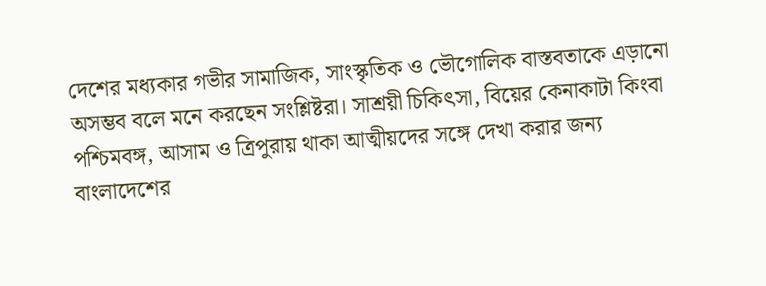দেশের মধ্যকার গভীর সামাজিক, সাংস্কৃতিক ও ভৌগোলিক বাস্তবতাকে এড়ানো অসম্ভব বলে মনে করছেন সংশ্লিষ্টরা। সাশ্রয়ী চিকিৎসা, বিয়ের কেনাকাটা কিংবা পশ্চিমবঙ্গ, আসাম ও ত্রিপুরায় থাকা আত্মীয়দের সঙ্গে দেখা করার জন্য বাংলাদেশের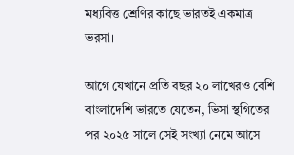মধ্যবিত্ত শ্রেণির কাছে ভারতই একমাত্র ভরসা।

আগে যেখানে প্রতি বছর ২০ লাখেরও বেশি বাংলাদেশি ভারতে যেতেন, ভিসা স্থগিতের পর ২০২৫ সালে সেই সংখ্যা নেমে আসে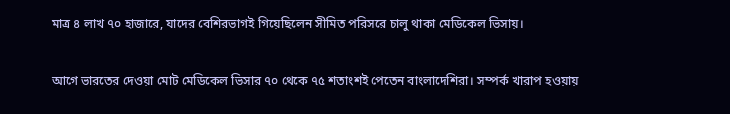মাত্র ৪ লাখ ৭০ হাজারে, যাদের বেশিরভাগই গিয়েছিলেন সীমিত পরিসরে চালু থাকা মেডিকেল ভিসায়।

আগে ভারতের দেওয়া মোট মেডিকেল ভিসার ৭০ থেকে ৭৫ শতাংশই পেতেন বাংলাদেশিরা। সম্পর্ক খারাপ হওয়ায়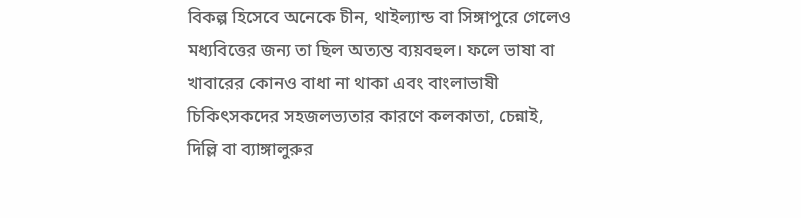বিকল্প হিসেবে অনেকে চীন, থাইল্যান্ড বা সিঙ্গাপুরে গেলেও মধ্যবিত্তের জন্য তা ছিল অত্যন্ত ব্যয়বহুল। ফলে ভাষা বা খাবারের কোনও বাধা না থাকা এবং বাংলাভাষী চিকিৎসকদের সহজলভ্যতার কারণে কলকাতা, চেন্নাই, দিল্লি বা ব্যাঙ্গালুরুর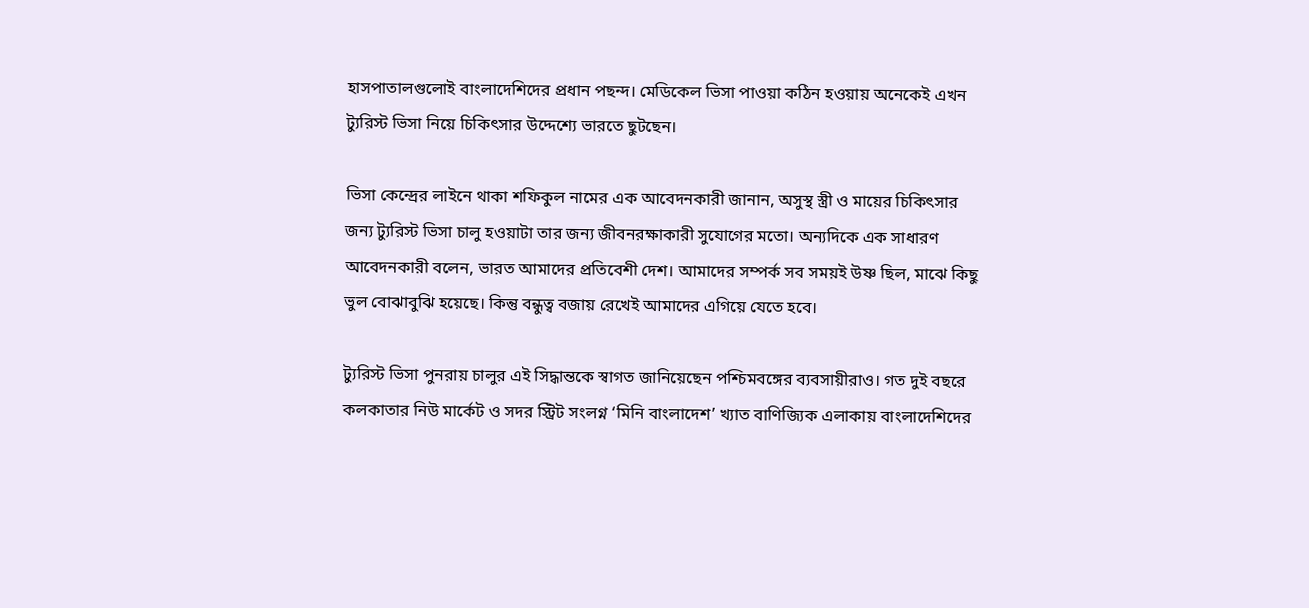হাসপাতালগুলোই বাংলাদেশিদের প্রধান পছন্দ। মেডিকেল ভিসা পাওয়া কঠিন হওয়ায় অনেকেই এখন ট্যুরিস্ট ভিসা নিয়ে চিকিৎসার উদ্দেশ্যে ভারতে ছুটছেন।

ভিসা কেন্দ্রের লাইনে থাকা শফিকুল নামের এক আবেদনকারী জানান, অসুস্থ স্ত্রী ও মায়ের চিকিৎসার জন্য ট্যুরিস্ট ভিসা চালু হওয়াটা তার জন্য জীবনরক্ষাকারী সুযোগের মতো। অন্যদিকে এক সাধারণ আবেদনকারী বলেন, ভারত আমাদের প্রতিবেশী দেশ। আমাদের সম্পর্ক সব সময়ই উষ্ণ ছিল, মাঝে কিছু ভুল বোঝাবুঝি হয়েছে। কিন্তু বন্ধুত্ব বজায় রেখেই আমাদের এগিয়ে যেতে হবে।

ট্যুরিস্ট ভিসা পুনরায় চালুর এই সিদ্ধান্তকে স্বাগত জানিয়েছেন পশ্চিমবঙ্গের ব্যবসায়ীরাও। গত দুই বছরে কলকাতার নিউ মার্কেট ও সদর স্ট্রিট সংলগ্ন ‘মিনি বাংলাদেশ’ খ্যাত বাণিজ্যিক এলাকায় বাংলাদেশিদের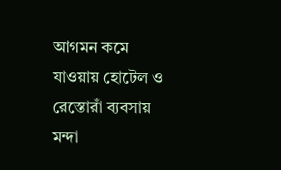আগমন কমে যাওয়ায় হোটেল ও রেস্তোরাঁ ব্যবসায় মন্দা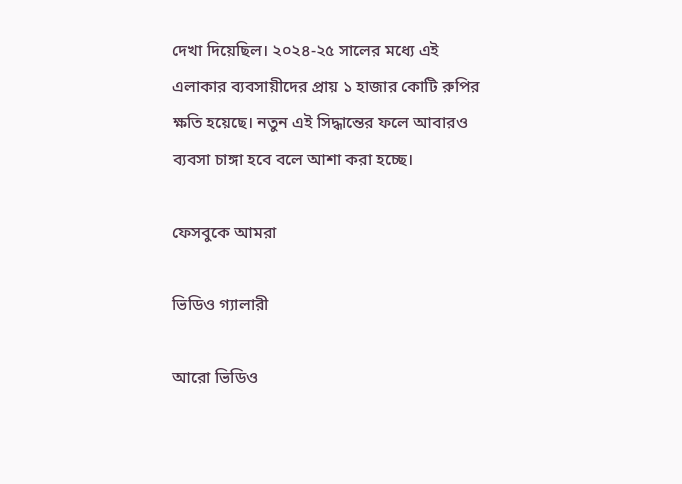দেখা দিয়েছিল। ২০২৪-২৫ সালের মধ্যে এই এলাকার ব্যবসায়ীদের প্রায় ১ হাজার কোটি রুপির ক্ষতি হয়েছে। নতুন এই সিদ্ধান্তের ফলে আবারও ব্যবসা চাঙ্গা হবে বলে আশা করা হচ্ছে।

ফেসবুকে আমরা

ভিডিও গ্যালারী

আরো ভিডিও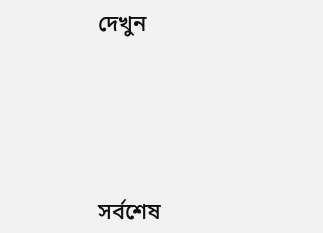দেখুন





সর্বশেষ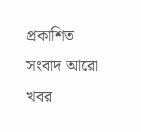প্রকাশিত সংবাদ আরো খবর